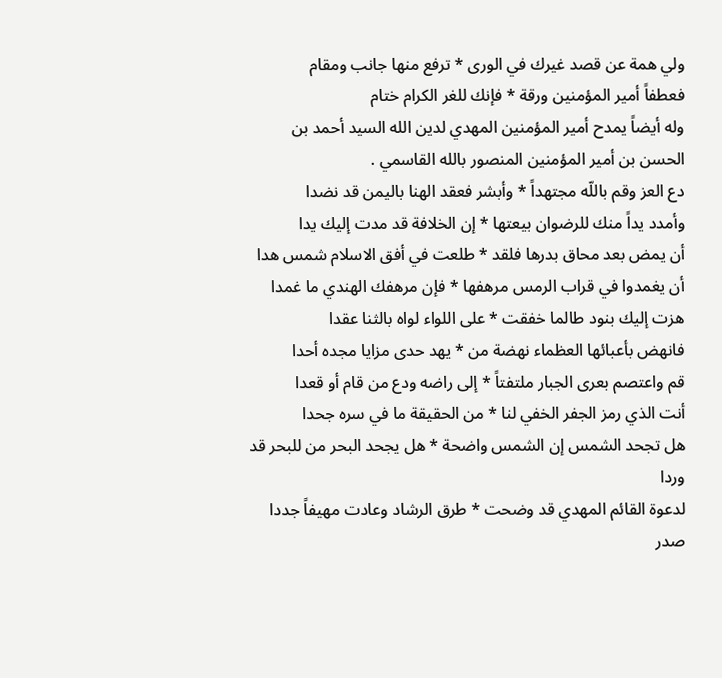ولي همة عن قصد غيرك في الورى * ترفع منها جانب ومقام
فعطفاً أمير المؤمنين ورقة * فإنك للغر الكرام ختام
وله أيضاً يمدح أمير المؤمنين المهدي لدين الله السيد أحمد بن الحسن بن أمير المؤمنين المنصور بالله القاسمي .
دع العز وقم باللّه مجتهداً * وأبشر فعقد الهنا باليمن قد نضدا
وأمدد يداً منك للرضوان بيعتها * إن الخلافة قد مدت إليك يدا
أن يمض بعد محاق بدرها فلقد * طلعت في أفق الاسلام شمس هدا
أن يغمدوا في قراب الرمس مرهفها * فإن مرهفك الهندي ما غمدا
هزت إليك بنود طالما خفقت * على اللواء لواه بالثنا عقدا
فانهض بأعبائها العظماء نهضة من * يهد حدى مزايا مجده أحدا
قم واعتصم بعرى الجبار ملتفتاً * إلى راضه ودع من قام أو قعدا
أنت الذي رمز الجفر الخفي لنا * من الحقيقة ما في سره جحدا
هل تجحد الشمس إن الشمس واضحة * هل يجحد البحر من للبحر قد وردا
لدعوة القائم المهدي قد وضحت * طرق الرشاد وعادت مهيفاً جددا
صدر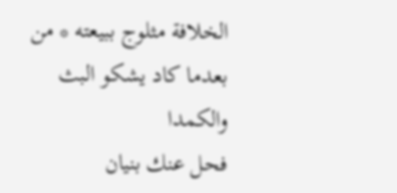الخلافة مثلوج ببيعته * من بعدما كاد يشكو البث والكمدا
فحل عنك بنيان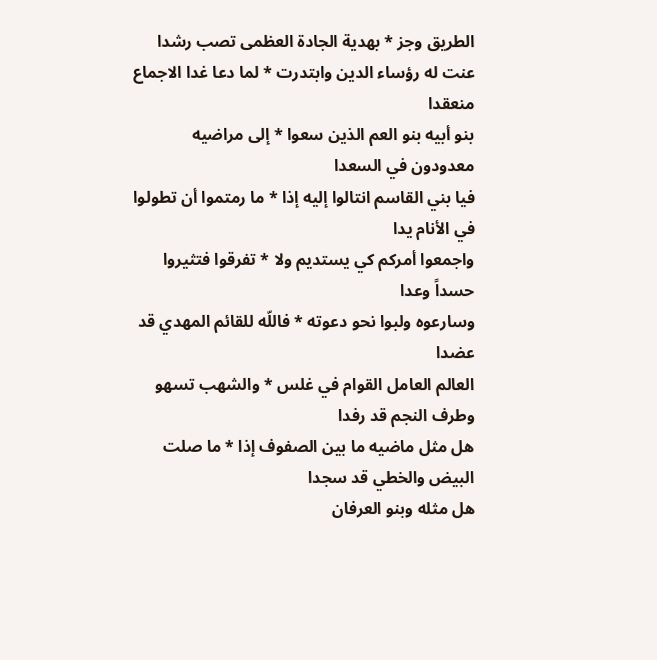الطريق وجز * بهدية الجادة العظمى تصب رشدا
عنت له رؤساء الدين وابتدرت * لما دعا غدا الاجماع منعقدا
بنو أبيه بنو العم الذين سعوا * إلى مراضيه معدودون في السعدا
فيا بني القاسم انتالوا إليه إذا * ما رمتموا أن تطولوا في الأنام يدا
واجمعوا أمركم كي يستديم ولا * تفرقوا فتثيروا حسداً وعدا
وسارعوه ولبوا نحو دعوته * فاللّه للقائم المهدي قد عضدا
العالم العامل القوام في غلس * والشهب تسهو وطرف النجم قد رفدا
هل مثل ماضيه ما بين الصفوف إذا * ما صلت البيض والخطي قد سجدا
هل مثله وبنو العرفان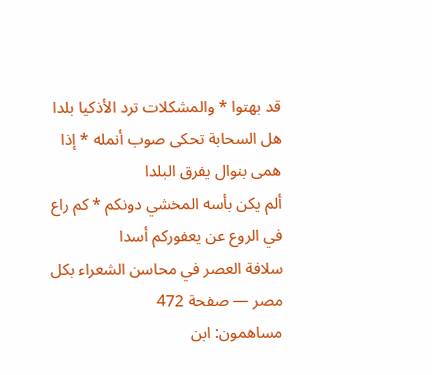قد بهتوا * والمشكلات ترد الأذكيا بلدا
هل السحابة تحكى صوب أنمله * إذا همى بنوال يفرق البلدا
ألم يكن بأسه المخشي دونكم * كم راع في الروع عن يعفوركم أسدا
سلافة العصر في محاسن الشعراء بكل مصر — صفحة 472
مساهمون: ابن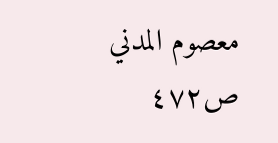معصوم المدني
ص٤٧٢